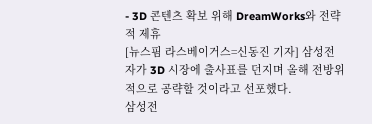- 3D 콘텐츠 확보 위해 DreamWorks와 전략적 제휴
[뉴스핌 라스베이거스=신동진 기자] 삼성전자가 3D 시장에 출사표를 던지며 올해 전방위적으로 공략할 것이라고 선포했다.
삼성전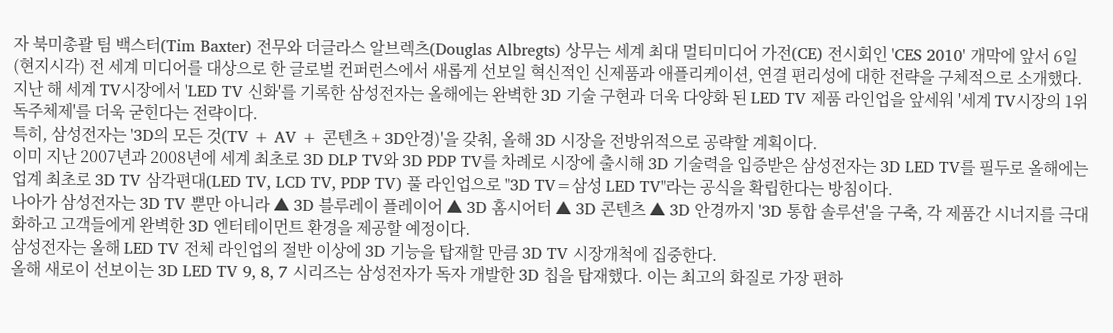자 북미총괄 팀 백스터(Tim Baxter) 전무와 더글라스 알브렉츠(Douglas Albregts) 상무는 세계 최대 멀티미디어 가전(CE) 전시회인 'CES 2010' 개막에 앞서 6일(현지시각) 전 세계 미디어를 대상으로 한 글로벌 컨퍼런스에서 새롭게 선보일 혁신적인 신제품과 애플리케이션, 연결 편리성에 대한 전략을 구체적으로 소개했다.
지난 해 세계 TV시장에서 'LED TV 신화'를 기록한 삼성전자는 올해에는 완벽한 3D 기술 구현과 더욱 다양화 된 LED TV 제품 라인업을 앞세워 '세계 TV시장의 1위 독주체제'를 더욱 굳힌다는 전략이다.
특히, 삼성전자는 '3D의 모든 것(TV + AV + 콘텐츠 + 3D안경)'을 갖춰, 올해 3D 시장을 전방위적으로 공략할 계획이다.
이미 지난 2007년과 2008년에 세계 최초로 3D DLP TV와 3D PDP TV를 차례로 시장에 출시해 3D 기술력을 입증받은 삼성전자는 3D LED TV를 필두로 올해에는 업계 최초로 3D TV 삼각편대(LED TV, LCD TV, PDP TV) 풀 라인업으로 "3D TV=삼성 LED TV"라는 공식을 확립한다는 방침이다.
나아가 삼성전자는 3D TV 뿐만 아니라 ▲ 3D 블루레이 플레이어 ▲ 3D 홈시어터 ▲ 3D 콘텐츠 ▲ 3D 안경까지 '3D 통합 솔루션'을 구축, 각 제품간 시너지를 극대화하고 고객들에게 완벽한 3D 엔터테이먼트 환경을 제공할 예정이다.
삼성전자는 올해 LED TV 전체 라인업의 절반 이상에 3D 기능을 탑재할 만큼 3D TV 시장개척에 집중한다.
올해 새로이 선보이는 3D LED TV 9, 8, 7 시리즈는 삼성전자가 독자 개발한 3D 칩을 탑재했다. 이는 최고의 화질로 가장 편하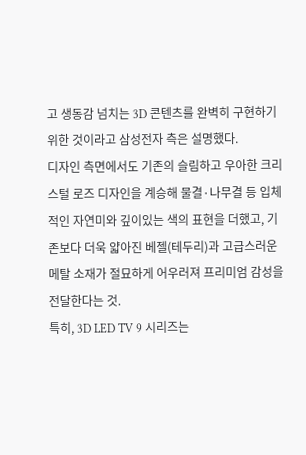고 생동감 넘치는 3D 콘텐츠를 완벽히 구현하기 위한 것이라고 삼성전자 측은 설명했다.
디자인 측면에서도 기존의 슬림하고 우아한 크리스털 로즈 디자인을 계승해 물결·나무결 등 입체적인 자연미와 깊이있는 색의 표현을 더했고, 기존보다 더욱 얇아진 베젤(테두리)과 고급스러운 메탈 소재가 절묘하게 어우러져 프리미엄 감성을 전달한다는 것.
특히, 3D LED TV 9 시리즈는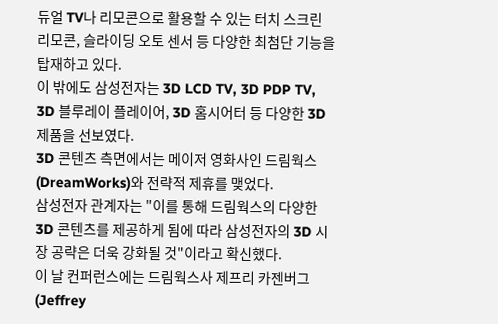듀얼 TV나 리모콘으로 활용할 수 있는 터치 스크린 리모콘, 슬라이딩 오토 센서 등 다양한 최첨단 기능을 탑재하고 있다.
이 밖에도 삼성전자는 3D LCD TV, 3D PDP TV, 3D 블루레이 플레이어, 3D 홈시어터 등 다양한 3D 제품을 선보였다.
3D 콘텐츠 측면에서는 메이저 영화사인 드림웍스(DreamWorks)와 전략적 제휴를 맺었다.
삼성전자 관계자는 "이를 통해 드림웍스의 다양한 3D 콘텐츠를 제공하게 됨에 따라 삼성전자의 3D 시장 공략은 더욱 강화될 것"이라고 확신했다.
이 날 컨퍼런스에는 드림웍스사 제프리 카젠버그(Jeffrey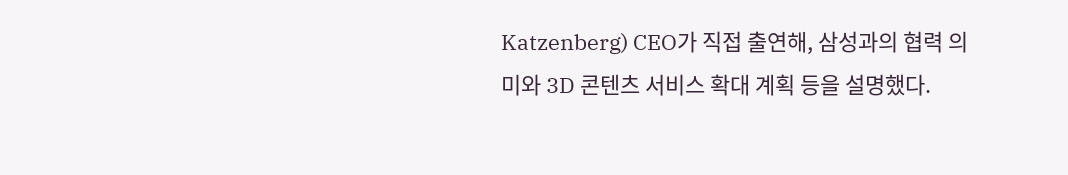Katzenberg) CEO가 직접 출연해, 삼성과의 협력 의미와 3D 콘텐츠 서비스 확대 계획 등을 설명했다.